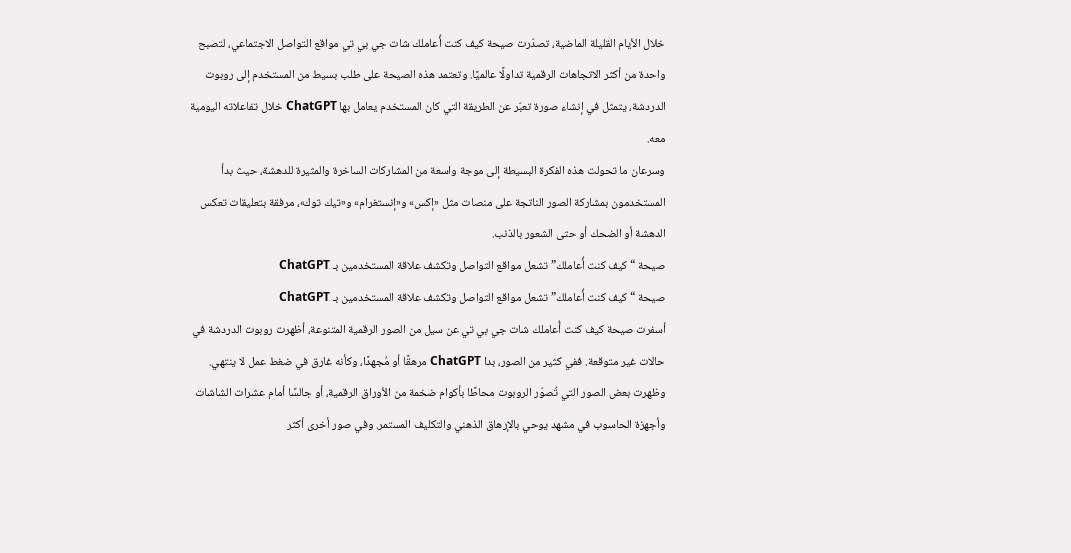خلال الأيام القليلة الماضية، تصدّرت صيحة كيف كنت أُعاملك شات جي بي تي مواقع التواصل الاجتماعي، لتصبح واحدة من أكثر الاتجاهات الرقمية تداولًا عالميًا. وتعتمد هذه الصيحة على طلب بسيط من المستخدم إلى روبوت الدردشة، يتمثل في إنشاء صورة تعبّر عن الطريقة التي كان المستخدم يعامل بها ChatGPT خلال تفاعلاته اليومية معه.
وسرعان ما تحولت هذه الفكرة البسيطة إلى موجة واسعة من المشاركات الساخرة والمثيرة للدهشة، حيث بدأ المستخدمون بمشاركة الصور الناتجة على منصات مثل «إكس» و«إنستغرام» و«تيك توك»، مرفقة بتعليقات تعكس الدهشة أو الضحك أو حتى الشعور بالذنب.
صيحة “كيف كنت أُعاملك” تشعل مواقع التواصل وتكشف علاقة المستخدمين بـ ChatGPT
صيحة “كيف كنت أُعاملك” تشعل مواقع التواصل وتكشف علاقة المستخدمين بـ ChatGPT
أسفرت صيحة كيف كنت أُعاملك شات جي بي تي عن سيل من الصور الرقمية المتنوعة، أظهرت روبوت الدردشة في حالات غير متوقعة. ففي كثير من الصور، بدا ChatGPT مرهقًا أو مُجهدًا، وكأنه غارق في ضغط عمل لا ينتهي.
وظهرت بعض الصور التي تُصوّر الروبوت محاطًا بأكوام ضخمة من الأوراق الرقمية، أو جالسًا أمام عشرات الشاشات وأجهزة الحاسوب في مشهد يوحي بالإرهاق الذهني والتكليف المستمر. وفي صور أخرى أكثر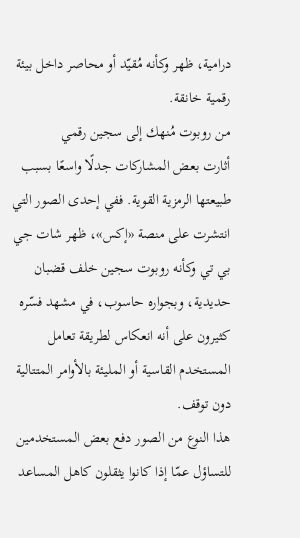درامية، ظهر وكأنه مُقيّد أو محاصر داخل بيئة رقمية خانقة.
من روبوت مُنهك إلى سجين رقمي
أثارت بعض المشاركات جدلًا واسعًا بسبب طبيعتها الرمزية القوية. ففي إحدى الصور التي انتشرت على منصة «إكس»، ظهر شات جي بي تي وكأنه روبوت سجين خلف قضبان حديدية، وبجواره حاسوب، في مشهد فسّره كثيرون على أنه انعكاس لطريقة تعامل المستخدم القاسية أو المليئة بالأوامر المتتالية دون توقف.
هذا النوع من الصور دفع بعض المستخدمين للتساؤل عمّا إذا كانوا يثقلون كاهل المساعد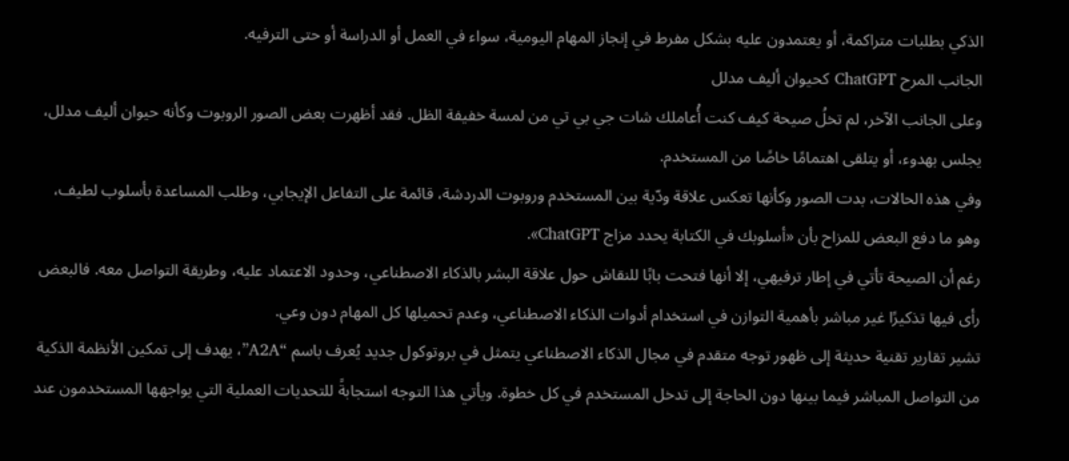الذكي بطلبات متراكمة، أو يعتمدون عليه بشكل مفرط في إنجاز المهام اليومية، سواء في العمل أو الدراسة أو حتى الترفيه.
الجانب المرح ChatGPT كحيوان أليف مدلل
وعلى الجانب الآخر، لم تخلُ صيحة كيف كنت أُعاملك شات جي بي تي من لمسة خفيفة الظل. فقد أظهرت بعض الصور الروبوت وكأنه حيوان أليف مدلل، يجلس بهدوء، أو يتلقى اهتمامًا خاصًا من المستخدم.
وفي هذه الحالات، بدت الصور وكأنها تعكس علاقة ودّية بين المستخدم وروبوت الدردشة، قائمة على التفاعل الإيجابي، وطلب المساعدة بأسلوب لطيف، وهو ما دفع البعض للمزاح بأن «أسلوبك في الكتابة يحدد مزاج ChatGPT».
رغم أن الصيحة تأتي في إطار ترفيهي، إلا أنها فتحت بابًا للنقاش حول علاقة البشر بالذكاء الاصطناعي، وحدود الاعتماد عليه، وطريقة التواصل معه. فالبعض رأى فيها تذكيرًا غير مباشر بأهمية التوازن في استخدام أدوات الذكاء الاصطناعي، وعدم تحميلها كل المهام دون وعي.
تشير تقارير تقنية حديثة إلى ظهور توجه متقدم في مجال الذكاء الاصطناعي يتمثل في بروتوكول جديد يُعرف باسم “A2A”، يهدف إلى تمكين الأنظمة الذكية من التواصل المباشر فيما بينها دون الحاجة إلى تدخل المستخدم في كل خطوة. ويأتي هذا التوجه استجابةً للتحديات العملية التي يواجهها المستخدمون عند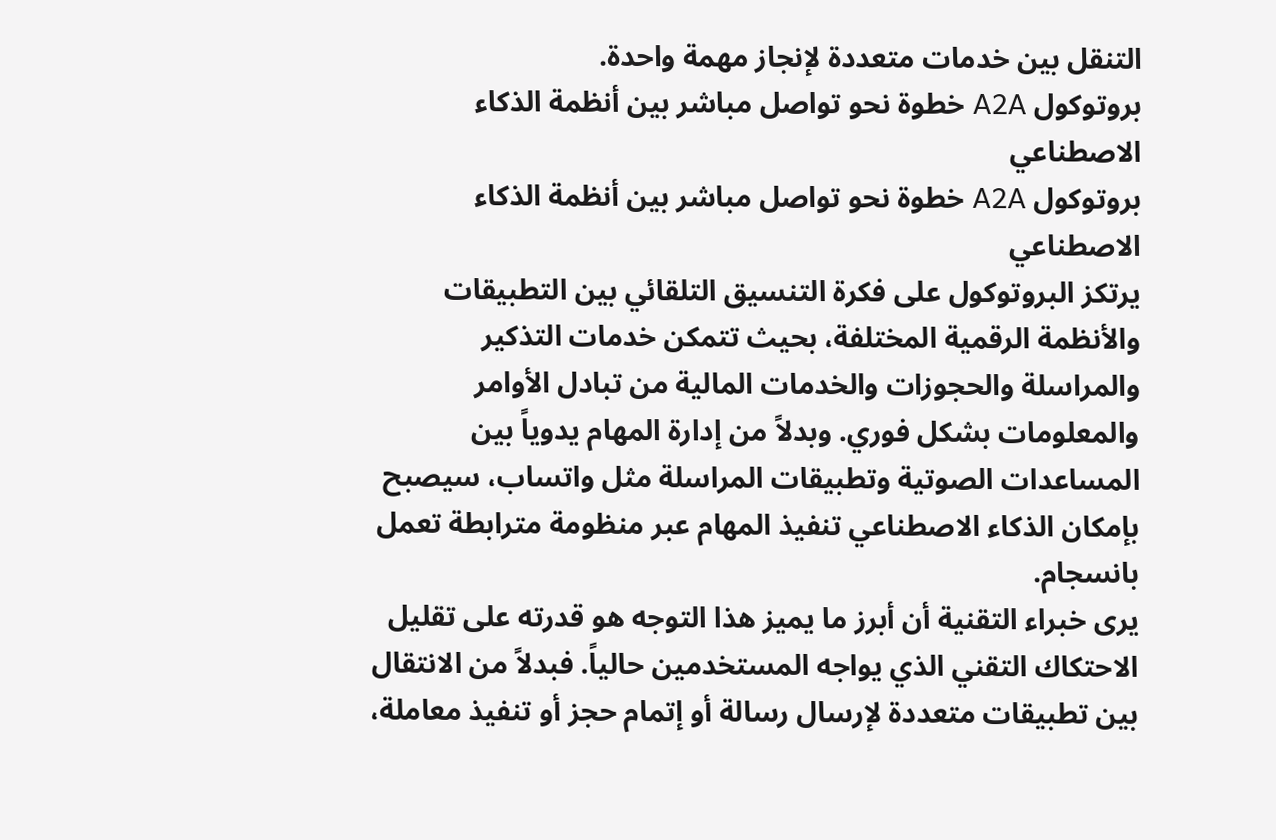التنقل بين خدمات متعددة لإنجاز مهمة واحدة.
بروتوكول A2A خطوة نحو تواصل مباشر بين أنظمة الذكاء الاصطناعي
بروتوكول A2A خطوة نحو تواصل مباشر بين أنظمة الذكاء الاصطناعي
يرتكز البروتوكول على فكرة التنسيق التلقائي بين التطبيقات والأنظمة الرقمية المختلفة، بحيث تتمكن خدمات التذكير والمراسلة والحجوزات والخدمات المالية من تبادل الأوامر والمعلومات بشكل فوري. وبدلاً من إدارة المهام يدوياً بين المساعدات الصوتية وتطبيقات المراسلة مثل واتساب، سيصبح بإمكان الذكاء الاصطناعي تنفيذ المهام عبر منظومة مترابطة تعمل بانسجام.
يرى خبراء التقنية أن أبرز ما يميز هذا التوجه هو قدرته على تقليل الاحتكاك التقني الذي يواجه المستخدمين حالياً. فبدلاً من الانتقال بين تطبيقات متعددة لإرسال رسالة أو إتمام حجز أو تنفيذ معاملة،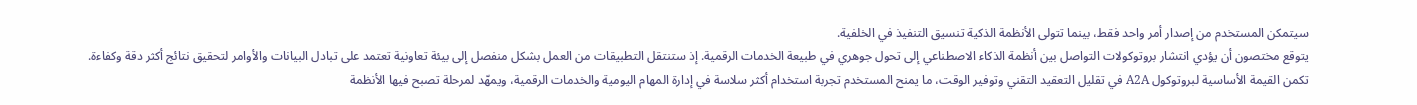سيتمكن المستخدم من إصدار أمر واحد فقط، بينما تتولى الأنظمة الذكية تنسيق التنفيذ في الخلفية.
يتوقع مختصون أن يؤدي انتشار بروتوكولات التواصل بين أنظمة الذكاء الاصطناعي إلى تحول جوهري في طبيعة الخدمات الرقمية. إذ ستنتقل التطبيقات من العمل بشكل منفصل إلى بيئة تعاونية تعتمد على تبادل البيانات والأوامر لتحقيق نتائج أكثر دقة وكفاءة.
تكمن القيمة الأساسية لبروتوكول A2A في تقليل التعقيد التقني وتوفير الوقت، ما يمنح المستخدم تجربة استخدام أكثر سلاسة في إدارة المهام اليومية والخدمات الرقمية، ويمهّد لمرحلة تصبح فيها الأنظمة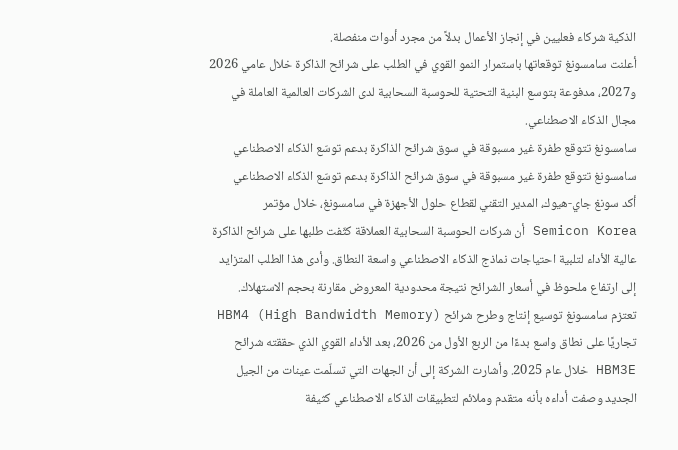الذكية شركاء فعليين في إنجاز الأعمال بدلاً من مجرد أدوات منفصلة.
أعلنت سامسونغ توقعاتها باستمرار النمو القوي في الطلب على شرائح الذاكرة خلال عامي 2026 و2027، مدفوعة بتوسع البنية التحتية للحوسبة السحابية لدى الشركات العالمية العاملة في مجال الذكاء الاصطناعي.
سامسونغ تتوقع طفرة غير مسبوقة في سوق شرائح الذاكرة بدعم توسّع الذكاء الاصطناعي
سامسونغ تتوقع طفرة غير مسبوقة في سوق شرائح الذاكرة بدعم توسّع الذكاء الاصطناعي
أكد سونغ جاي-هيوك، المدير التقني لقطاع حلول الأجهزة في سامسونغ، خلال مؤتمر Semicon Korea أن شركات الحوسبة السحابية العملاقة كثّفت طلبها على شرائح الذاكرة عالية الأداء لتلبية احتياجات نماذج الذكاء الاصطناعي واسعة النطاق. وأدى هذا الطلب المتزايد إلى ارتفاع ملحوظ في أسعار الشرائح نتيجة محدودية المعروض مقارنة بحجم الاستهلاك.
تعتزم سامسونغ توسيع إنتاج وطرح شرائح HBM4 (High Bandwidth Memory) تجاريًا على نطاق واسع بدءًا من الربع الأول من 2026، بعد الأداء القوي الذي حققته شرائح HBM3E خلال عام 2025. وأشارت الشركة إلى أن الجهات التي تسلّمت عينات من الجيل الجديد وصفت أداءه بأنه متقدم وملائم لتطبيقات الذكاء الاصطناعي كثيفة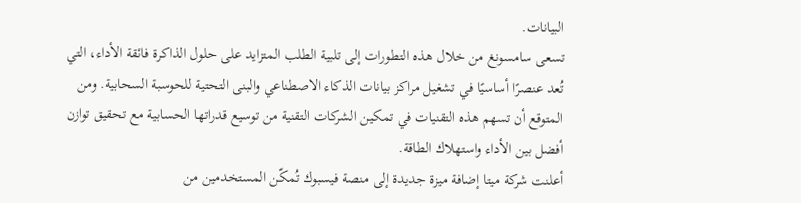البيانات.
تسعى سامسونغ من خلال هذه التطورات إلى تلبية الطلب المتزايد على حلول الذاكرة فائقة الأداء، التي تُعد عنصرًا أساسيًا في تشغيل مراكز بيانات الذكاء الاصطناعي والبنى التحتية للحوسبة السحابية. ومن المتوقع أن تسهم هذه التقنيات في تمكين الشركات التقنية من توسيع قدراتها الحسابية مع تحقيق توازن أفضل بين الأداء واستهلاك الطاقة.
أعلنت شركة ميتا إضافة ميزة جديدة إلى منصة فيسبوك تُمكّن المستخدمين من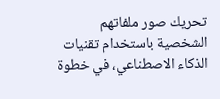تحريك صور ملفاتهم الشخصية باستخدام تقنيات الذكاء الاصطناعي، في خطوة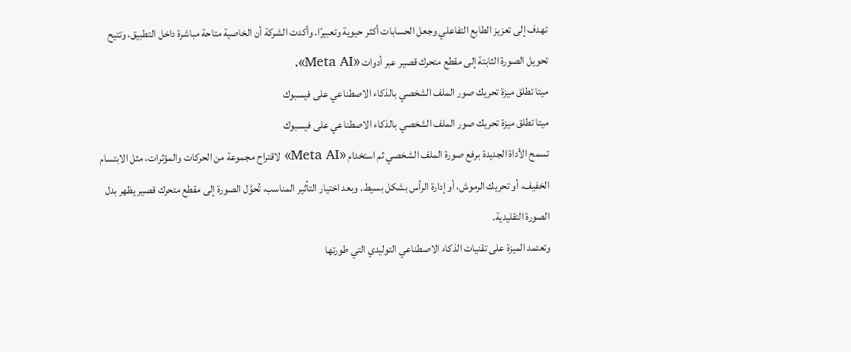تهدف إلى تعزيز الطابع التفاعلي وجعل الحسابات أكثر حيوية وتعبيرًا. وأكدت الشركة أن الخاصية متاحة مباشرة داخل التطبيق، وتتيح تحويل الصورة الثابتة إلى مقطع متحرك قصير عبر أدوات «Meta AI».
ميتا تطلق ميزة تحريك صور الملف الشخصي بالذكاء الاصطناعي على فيسبوك
ميتا تطلق ميزة تحريك صور الملف الشخصي بالذكاء الاصطناعي على فيسبوك
تسمح الأداة الجديدة برفع صورة الملف الشخصي ثم استخدام «Meta AI» لاقتراح مجموعة من الحركات والمؤثرات، مثل الابتسام الخفيف، أو تحريك الرموش، أو إدارة الرأس بشكل بسيط. وبعد اختيار التأثير المناسب، تُحوَّل الصورة إلى مقطع متحرك قصير يظهر بدل الصورة التقليدية.
وتعتمد الميزة على تقنيات الذكاء الاصطناعي التوليدي التي طورتها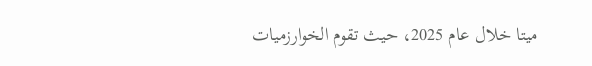ميتا خلال عام 2025، حيث تقوم الخوارزميات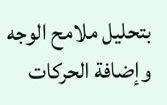بتحليل ملامح الوجه وإضافة الحركات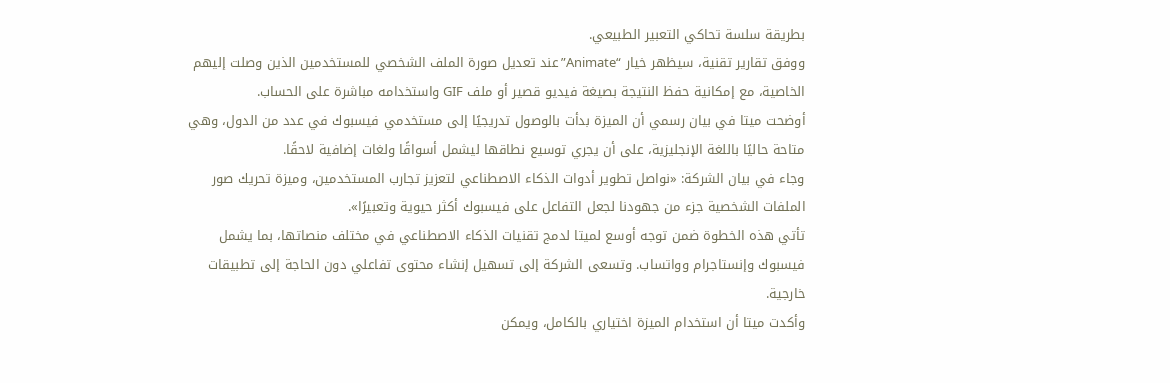بطريقة سلسة تحاكي التعبير الطبيعي.
ووفق تقارير تقنية، سيظهر خيار “Animate” عند تعديل صورة الملف الشخصي للمستخدمين الذين وصلت إليهم الخاصية، مع إمكانية حفظ النتيجة بصيغة فيديو قصير أو ملف GIF واستخدامه مباشرة على الحساب.
أوضحت ميتا في بيان رسمي أن الميزة بدأت بالوصول تدريجيًا إلى مستخدمي فيسبوك في عدد من الدول، وهي متاحة حاليًا باللغة الإنجليزية، على أن يجري توسيع نطاقها ليشمل أسواقًا ولغات إضافية لاحقًا.
وجاء في بيان الشركة: «نواصل تطوير أدوات الذكاء الاصطناعي لتعزيز تجارب المستخدمين، وميزة تحريك صور الملفات الشخصية جزء من جهودنا لجعل التفاعل على فيسبوك أكثر حيوية وتعبيرًا».
تأتي هذه الخطوة ضمن توجه أوسع لميتا لدمج تقنيات الذكاء الاصطناعي في مختلف منصاتها، بما يشمل فيسبوك وإنستاجرام وواتساب. وتسعى الشركة إلى تسهيل إنشاء محتوى تفاعلي دون الحاجة إلى تطبيقات خارجية.
وأكدت ميتا أن استخدام الميزة اختياري بالكامل، ويمكن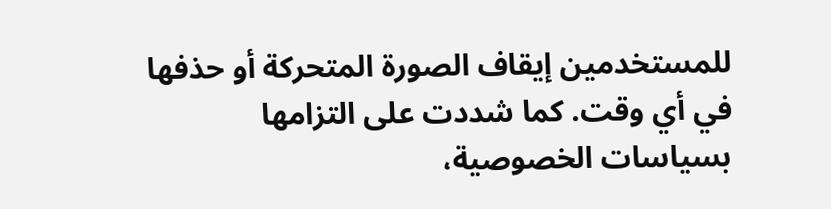للمستخدمين إيقاف الصورة المتحركة أو حذفها في أي وقت. كما شددت على التزامها بسياسات الخصوصية،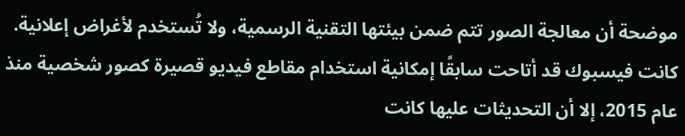موضحة أن معالجة الصور تتم ضمن بيئتها التقنية الرسمية، ولا تُستخدم لأغراض إعلانية.
كانت فيسبوك قد أتاحت سابقًا إمكانية استخدام مقاطع فيديو قصيرة كصور شخصية منذ عام 2015، إلا أن التحديثات عليها كانت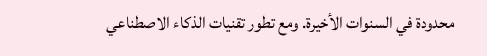محدودة في السنوات الأخيرة. ومع تطور تقنيات الذكاء الاصطناعي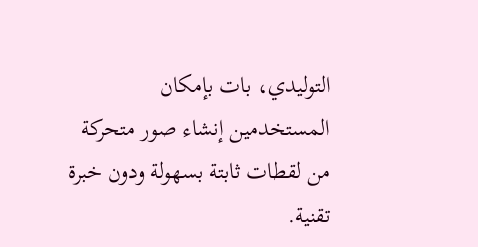التوليدي، بات بإمكان المستخدمين إنشاء صور متحركة من لقطات ثابتة بسهولة ودون خبرة تقنية.